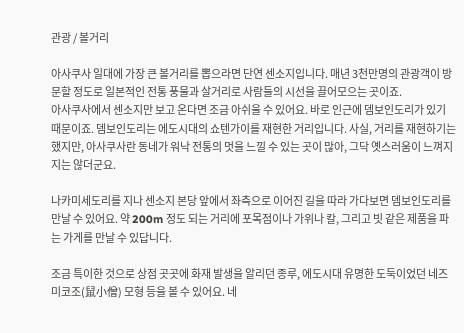관광 / 볼거리

아사쿠사 일대에 가장 큰 볼거리를 뽑으라면 단연 센소지입니다. 매년 3천만명의 관광객이 방문할 정도로 일본적인 전통 풍물과 살거리로 사람들의 시선을 끌어모으는 곳이죠.
아사쿠사에서 센소지만 보고 온다면 조금 아쉬울 수 있어요. 바로 인근에 뎀보인도리가 있기 때문이죠. 뎀보인도리는 에도시대의 쇼텐가이를 재현한 거리입니다. 사실, 거리를 재현하기는 했지만, 아사쿠사란 동네가 워낙 전통의 멋을 느낄 수 있는 곳이 많아, 그닥 옛스러움이 느껴지지는 않더군요.

나카미세도리를 지나 센소지 본당 앞에서 좌측으로 이어진 길을 따라 가다보면 뎀보인도리를 만날 수 있어요. 약 200m 정도 되는 거리에 포목점이나 가위나 칼, 그리고 빗 같은 제품을 파는 가게를 만날 수 있답니다.

조금 특이한 것으로 상점 곳곳에 화재 발생을 알리던 종루, 에도시대 유명한 도둑이었던 네즈미코조(鼠小僧) 모형 등을 볼 수 있어요. 네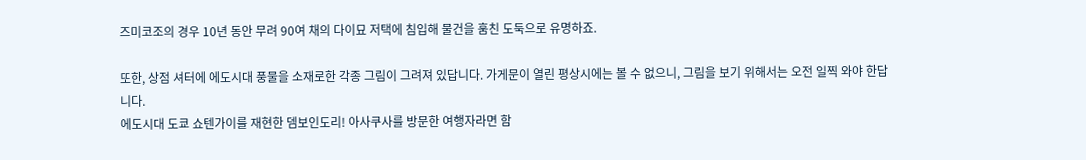즈미코조의 경우 10년 동안 무려 90여 채의 다이묘 저택에 침입해 물건을 훔친 도둑으로 유명하죠.

또한, 상점 셔터에 에도시대 풍물을 소재로한 각종 그림이 그려져 있답니다. 가게문이 열린 평상시에는 볼 수 없으니, 그림을 보기 위해서는 오전 일찍 와야 한답니다.
에도시대 도쿄 쇼텐가이를 재현한 뎀보인도리! 아사쿠사를 방문한 여행자라면 함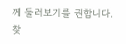께 둘러보기를 권합니다.
찾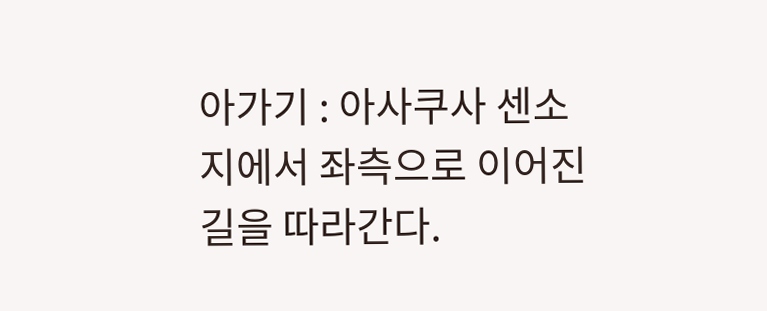아가기 : 아사쿠사 센소지에서 좌측으로 이어진 길을 따라간다.